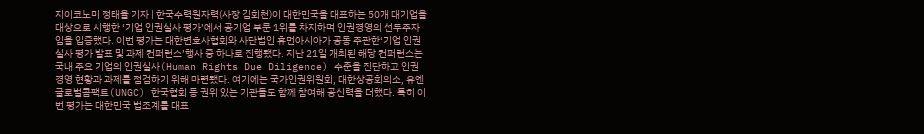지이코노미 정태율 기자 | 한국수력원자력(사장 김회천)이 대한민국을 대표하는 50개 대기업을 대상으로 시행한 ‘기업 인권실사 평가’에서 공기업 부문 1위를 차지하며 인권경영의 선두주자임을 입증했다. 이번 평가는 대한변호사협회와 사단법인 휴먼아시아가 공동 주관한‘기업 인권실사 평가 발표 및 과제 컨퍼런스’행사 중 하나로 진행됐다. 지난 21일 개최된 해당 컨퍼런스는 국내 주요 기업의 인권실사(Human Rights Due Diligence) 수준을 진단하고 인권경영 현황과 과제를 점검하기 위해 마련됐다. 여기에는 국가인권위원회, 대한상공회의소, 유엔글로벌콤팩트(UNGC) 한국협회 등 권위 있는 기관들도 함께 참여해 공신력을 더했다. 특히 이번 평가는 대한민국 법조계를 대표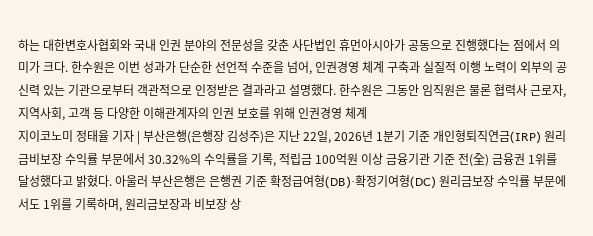하는 대한변호사협회와 국내 인권 분야의 전문성을 갖춘 사단법인 휴먼아시아가 공동으로 진행했다는 점에서 의미가 크다. 한수원은 이번 성과가 단순한 선언적 수준을 넘어, 인권경영 체계 구축과 실질적 이행 노력이 외부의 공신력 있는 기관으로부터 객관적으로 인정받은 결과라고 설명했다. 한수원은 그동안 임직원은 물론 협력사 근로자, 지역사회, 고객 등 다양한 이해관계자의 인권 보호를 위해 인권경영 체계
지이코노미 정태율 기자 | 부산은행(은행장 김성주)은 지난 22일, 2026년 1분기 기준 개인형퇴직연금(IRP) 원리금비보장 수익률 부문에서 30.32%의 수익률을 기록, 적립금 100억원 이상 금융기관 기준 전(全) 금융권 1위를 달성했다고 밝혔다. 아울러 부산은행은 은행권 기준 확정급여형(DB)·확정기여형(DC) 원리금보장 수익률 부문에서도 1위를 기록하며, 원리금보장과 비보장 상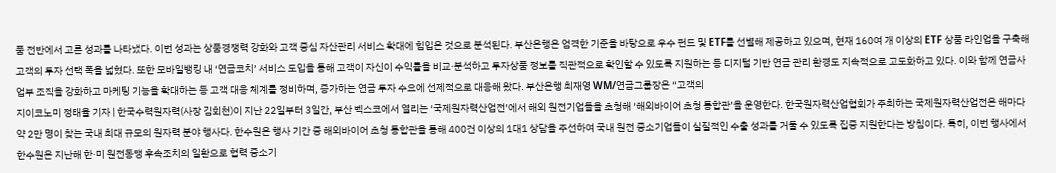품 전반에서 고른 성과를 나타냈다. 이번 성과는 상품경쟁력 강화와 고객 중심 자산관리 서비스 확대에 힘입은 것으로 분석된다. 부산은행은 엄격한 기준을 바탕으로 우수 펀드 및 ETF를 선별해 제공하고 있으며, 현재 160여 개 이상의 ETF 상품 라인업을 구축해 고객의 투자 선택 폭을 넓혔다. 또한 모바일뱅킹 내 ‘연금코치’ 서비스 도입을 통해 고객이 자신이 수익률을 비교·분석하고 투자상품 정보를 직관적으로 확인할 수 있도록 지원하는 등 디지털 기반 연금 관리 환경도 지속적으로 고도화하고 있다. 이와 함께 연금사업부 조직을 강화하고 마케팅 기능을 확대하는 등 고객 대응 체계를 정비하며, 증가하는 연금 투자 수요에 선제적으로 대응해 왔다. 부산은행 최재영 WM/연금그룹장은 “고객의
지이코노미 정태율 기자 | 한국수력원자력(사장 김회천)이 지난 22일부터 3일간, 부산 벡스코에서 열리는 ‘국제원자력산업전’에서 해외 원전기업들을 초청해 ‘해외바이어 초청 통합관’을 운영한다. 한국원자력산업협회가 주최하는 국제원자력산업전은 해마다 약 2만 명이 찾는 국내 최대 규모의 원자력 분야 행사다. 한수원은 행사 기간 중 해외바이어 초청 통합관을 통해 400건 이상의 1대1 상담을 주선하여 국내 원전 중소기업들이 실질적인 수출 성과를 거둘 수 있도록 집중 지원한다는 방침이다. 특히, 이번 행사에서 한수원은 지난해 한·미 원전동맹 후속조치의 일환으로 협력 중소기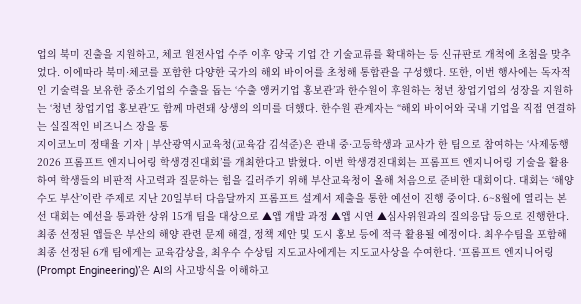업의 북미 진출을 지원하고, 체코 원전사업 수주 이후 양국 기업 간 기술교류를 확대하는 등 신규판로 개척에 초첨을 맞추었다. 이에따라 북미·체코를 포함한 다양한 국가의 해외 바이어를 초청해 통합관을 구성했다. 또한, 이번 행사에는 독자적인 기술력을 보유한 중소기업의 수출을 돕는 ‘수출 앵커기업 홍보관’과 한수원이 후원하는 청년 창업기업의 성장을 지원하는 ‘청년 창업기업 홍보관’도 함께 마련돼 상생의 의미를 더했다. 한수원 관계자는 “해외 바이어와 국내 기업을 직접 연결하는 실질적인 비즈니스 장을 통
지이코노미 정태율 기자 | 부산광역시교육청(교육감 김석준)은 관내 중·고등학생과 교사가 한 팀으로 참여하는 ‘사제동행 2026 프롬프트 엔지니어링 학생경진대회’를 개최한다고 밝혔다. 이번 학생경진대회는 프롬프트 엔지니어링 기술을 활용하여 학생들의 비판적 사고력과 질문하는 힘을 길러주기 위해 부산교육청이 올해 처음으로 준비한 대회이다. 대회는 ‘해양수도 부산’이란 주제로 지난 20일부터 다음달까지 프롬프트 설계서 제출을 통한 예선이 진행 중이다. 6~8월에 열리는 본선 대회는 예선을 통과한 상위 15개 팀을 대상으로 ▲앱 개발 과정 ▲앱 시연 ▲심사위원과의 질의응답 등으로 진행한다. 최종 선정된 앱들은 부산의 해양 관련 문제 해결, 정책 제안 및 도시 홍보 등에 적극 활용될 예정이다. 최우수팀을 포함해 최종 선정된 6개 팀에게는 교육감상을, 최우수 수상팀 지도교사에게는 지도교사상을 수여한다. ‘프롬프트 엔지니어링(Prompt Engineering)’은 AI의 사고방식을 이해하고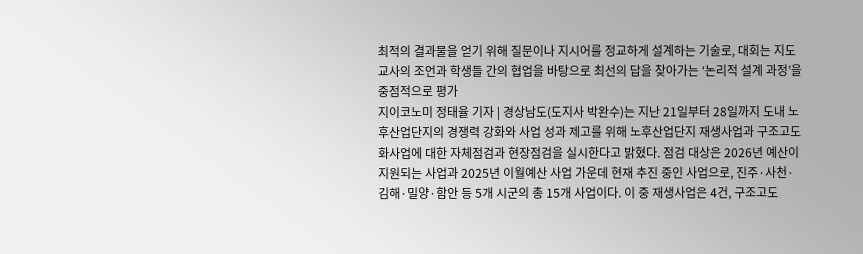최적의 결과물을 얻기 위해 질문이나 지시어를 정교하게 설계하는 기술로, 대회는 지도교사의 조언과 학생들 간의 협업을 바탕으로 최선의 답을 찾아가는 ‘논리적 설계 과정’을 중점적으로 평가
지이코노미 정태율 기자 | 경상남도(도지사 박완수)는 지난 21일부터 28일까지 도내 노후산업단지의 경쟁력 강화와 사업 성과 제고를 위해 노후산업단지 재생사업과 구조고도화사업에 대한 자체점검과 현장점검을 실시한다고 밝혔다. 점검 대상은 2026년 예산이 지원되는 사업과 2025년 이월예산 사업 가운데 현재 추진 중인 사업으로, 진주·사천·김해·밀양·함안 등 5개 시군의 총 15개 사업이다. 이 중 재생사업은 4건, 구조고도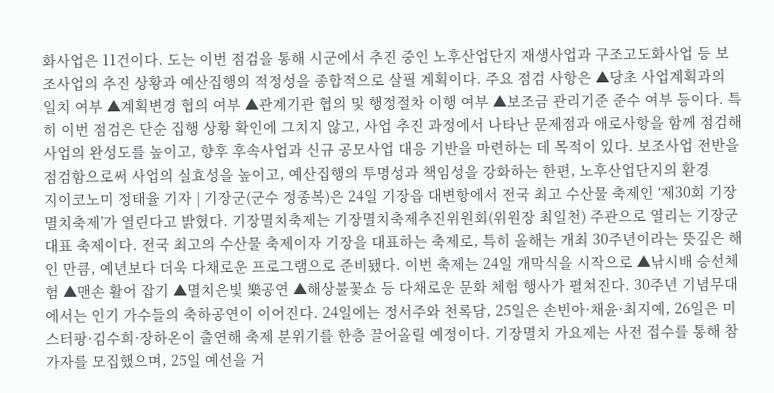화사업은 11건이다. 도는 이번 점검을 통해 시군에서 추진 중인 노후산업단지 재생사업과 구조고도화사업 등 보조사업의 추진 상황과 예산집행의 적정성을 종합적으로 살필 계획이다. 주요 점검 사항은 ▲당초 사업계획과의 일치 여부 ▲계획변경 협의 여부 ▲관계기관 협의 및 행정절차 이행 여부 ▲보조금 관리기준 준수 여부 등이다. 특히 이번 점검은 단순 집행 상황 확인에 그치지 않고, 사업 추진 과정에서 나타난 문제점과 애로사항을 함께 점검해 사업의 완성도를 높이고, 향후 후속사업과 신규 공모사업 대응 기반을 마련하는 데 목적이 있다. 보조사업 전반을 점검함으로써 사업의 실효성을 높이고, 예산집행의 투명성과 책임성을 강화하는 한편, 노후산업단지의 환경
지이코노미 정태율 기자 | 기장군(군수 정종복)은 24일 기장읍 대변항에서 전국 최고 수산물 축제인 ‘제30회 기장멸치축제’가 열린다고 밝혔다. 기장멸치축제는 기장멸치축제추진위원회(위원장 최일천) 주관으로 열리는 기장군 대표 축제이다. 전국 최고의 수산물 축제이자 기장을 대표하는 축제로, 특히 올해는 개최 30주년이라는 뜻깊은 해인 만큼, 예년보다 더욱 다채로운 프로그램으로 준비됐다. 이번 축제는 24일 개막식을 시작으로 ▲낚시배 승선체험 ▲맨손 활어 잡기 ▲멸치은빛 樂공연 ▲해상불꽃쇼 등 다채로운 문화 체험 행사가 펼쳐진다. 30주년 기념무대에서는 인기 가수들의 축하공연이 이어진다. 24일에는 정서주와 천록담, 25일은 손빈아·채윤·최지예, 26일은 미스터팡·김수희·장하온이 출연해 축제 분위기를 한층 끌어올릴 예정이다. 기장멸치 가요제는 사전 접수를 통해 참가자를 모집했으며, 25일 예선을 거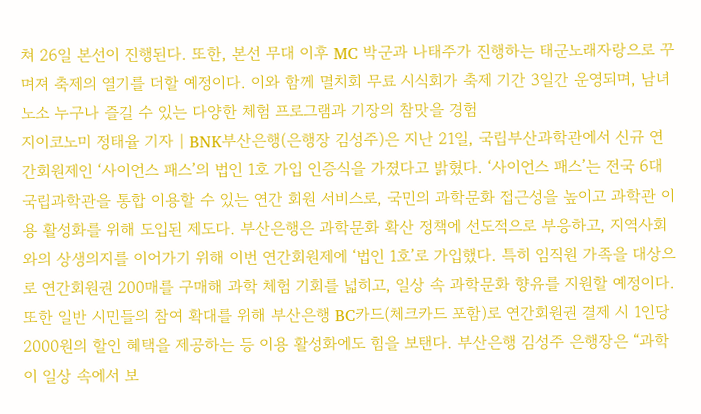쳐 26일 본선이 진행된다. 또한, 본선 무대 이후 MC 박군과 나태주가 진행하는 태군노래자랑으로 꾸며져 축제의 열기를 더할 예정이다. 이와 함께 멸치회 무료 시식회가 축제 기간 3일간 운영되며, 남녀노소 누구나 즐길 수 있는 다양한 체험 프로그램과 기장의 참맛을 경험
지이코노미 정태율 기자 | BNK부산은행(은행장 김성주)은 지난 21일, 국립부산과학관에서 신규 연간회원제인 ‘사이언스 패스’의 법인 1호 가입 인증식을 가졌다고 밝혔다. ‘사이언스 패스’는 전국 6대 국립과학관을 통합 이용할 수 있는 연간 회원 서비스로, 국민의 과학문화 접근성을 높이고 과학관 이용 활성화를 위해 도입된 제도다. 부산은행은 과학문화 확산 정책에 선도적으로 부응하고, 지역사회와의 상생의지를 이어가기 위해 이번 연간회원제에 ‘법인 1호’로 가입했다. 특히 임직원 가족을 대상으로 연간회원권 200매를 구매해 과학 체험 기회를 넓히고, 일상 속 과학문화 향유를 지원할 예정이다. 또한 일반 시민들의 참여 확대를 위해 부산은행 BC카드(체크카드 포함)로 연간회원권 결제 시 1인당 2000원의 할인 혜택을 제공하는 등 이용 활성화에도 힘을 보탠다. 부산은행 김성주 은행장은 “과학이 일상 속에서 보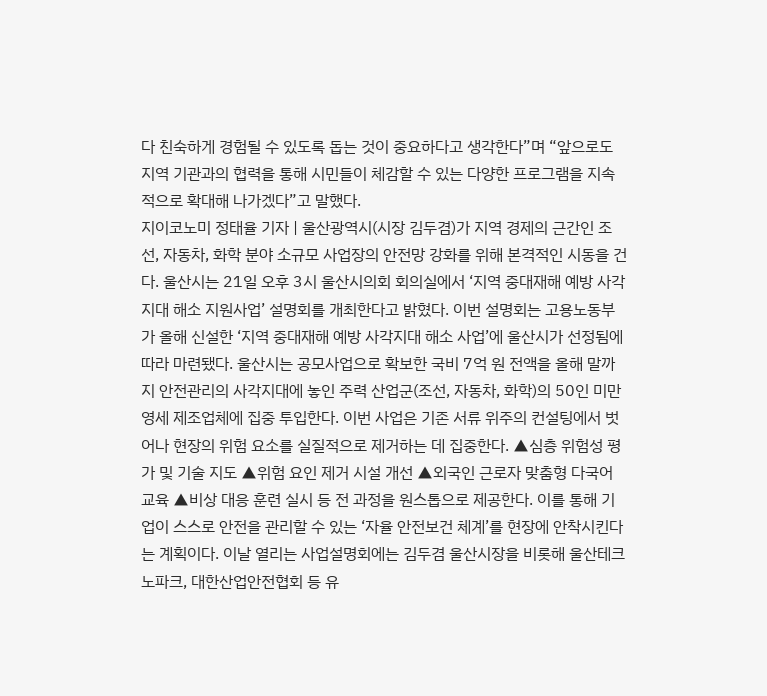다 친숙하게 경험될 수 있도록 돕는 것이 중요하다고 생각한다”며 “앞으로도 지역 기관과의 협력을 통해 시민들이 체감할 수 있는 다양한 프로그램을 지속적으로 확대해 나가겠다”고 말했다.
지이코노미 정태율 기자 | 울산광역시(시장 김두겸)가 지역 경제의 근간인 조선, 자동차, 화학 분야 소규모 사업장의 안전망 강화를 위해 본격적인 시동을 건다. 울산시는 21일 오후 3시 울산시의회 회의실에서 ‘지역 중대재해 예방 사각지대 해소 지원사업’ 설명회를 개최한다고 밝혔다. 이번 설명회는 고용노동부가 올해 신설한 ‘지역 중대재해 예방 사각지대 해소 사업’에 울산시가 선정됨에 따라 마련됐다. 울산시는 공모사업으로 확보한 국비 7억 원 전액을 올해 말까지 안전관리의 사각지대에 놓인 주력 산업군(조선, 자동차, 화학)의 50인 미만 영세 제조업체에 집중 투입한다. 이번 사업은 기존 서류 위주의 컨설팅에서 벗어나 현장의 위험 요소를 실질적으로 제거하는 데 집중한다. ▲심층 위험성 평가 및 기술 지도 ▲위험 요인 제거 시설 개선 ▲외국인 근로자 맞춤형 다국어 교육 ▲비상 대응 훈련 실시 등 전 과정을 원스톱으로 제공한다. 이를 통해 기업이 스스로 안전을 관리할 수 있는 ‘자율 안전보건 체계’를 현장에 안착시킨다는 계획이다. 이날 열리는 사업설명회에는 김두겸 울산시장을 비롯해 울산테크노파크, 대한산업안전협회 등 유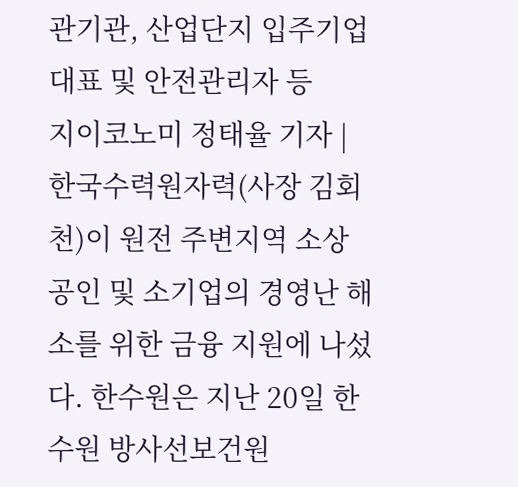관기관, 산업단지 입주기업 대표 및 안전관리자 등
지이코노미 정태율 기자 | 한국수력원자력(사장 김회천)이 원전 주변지역 소상공인 및 소기업의 경영난 해소를 위한 금융 지원에 나섰다. 한수원은 지난 20일 한수원 방사선보건원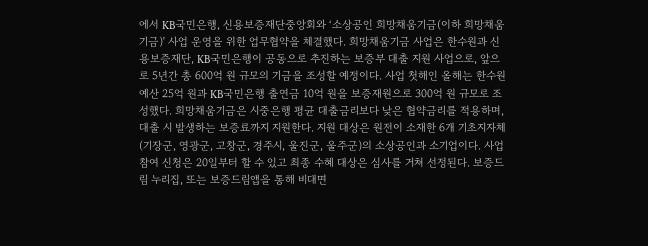에서 KB국민은행, 신용보증재단중앙회와 ʻ소상공인 희망채움기금(이하 희망채움기금)ʼ 사업 운영을 위한 업무협약을 체결했다. 희망채움기금 사업은 한수원과 신용보증재단, KB국민은행이 공동으로 추진하는 보증부 대출 지원 사업으로, 앞으로 5년간 총 600억 원 규모의 기금을 조성할 예정이다. 사업 첫해인 올해는 한수원 예산 25억 원과 KB국민은행 출연금 10억 원을 보증재원으로 300억 원 규모로 조성했다. 희망채움기금은 시중은행 평균 대출금리보다 낮은 협약금리를 적용하며, 대출 시 발생하는 보증료까지 지원한다. 지원 대상은 원전이 소재한 6개 기초지자체(기장군, 영광군, 고창군, 경주시, 울진군, 울주군)의 소상공인과 소기업이다. 사업 참여 신청은 20일부터 할 수 있고 최종 수혜 대상은 심사를 거쳐 선정된다. 보증드림 누리집, 또는 보증드림앱을 통해 비대면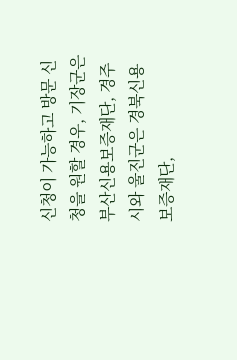신청이 가능하고 방문 신청을 원할 경우, 기장군은 부산신용보증재단, 경주시와 울진군은 경북신용보증재단,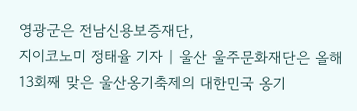영광군은 전남신용보증재단,
지이코노미 정태율 기자 | 울산 울주문화재단은 올해 13회째 맞은 울산옹기축제의 대한민국 옹기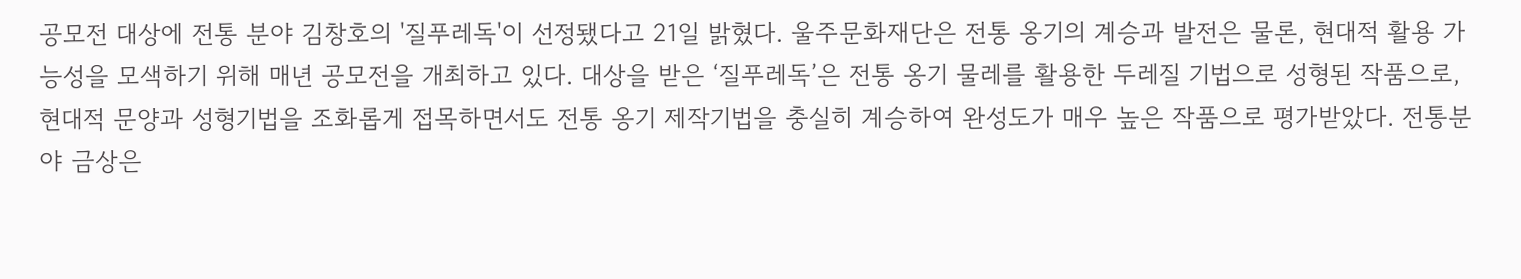공모전 대상에 전통 분야 김창호의 '질푸레독'이 선정됐다고 21일 밝혔다. 울주문화재단은 전통 옹기의 계승과 발전은 물론, 현대적 활용 가능성을 모색하기 위해 매년 공모전을 개최하고 있다. 대상을 받은 ‘질푸레독’은 전통 옹기 물레를 활용한 두레질 기법으로 성형된 작품으로, 현대적 문양과 성형기법을 조화롭게 접목하면서도 전통 옹기 제작기법을 충실히 계승하여 완성도가 매우 높은 작품으로 평가받았다. 전통분야 금상은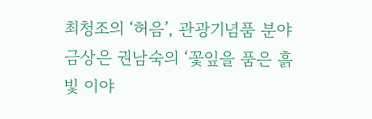최청조의 ‘허음’, 관광기념품 분야 금상은 권남숙의 ‘꽃잎을 품은 흙 빛 이야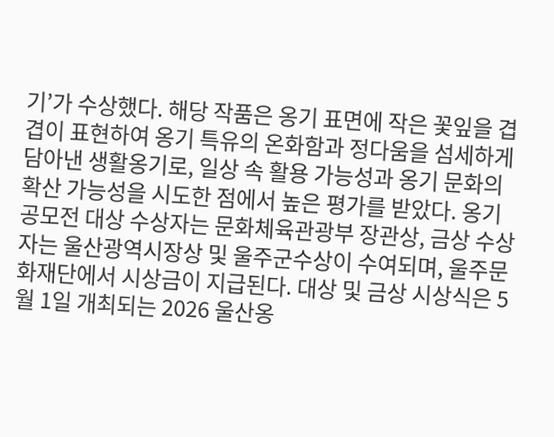기’가 수상했다. 해당 작품은 옹기 표면에 작은 꽃잎을 겹겹이 표현하여 옹기 특유의 온화함과 정다움을 섬세하게 담아낸 생활옹기로, 일상 속 활용 가능성과 옹기 문화의 확산 가능성을 시도한 점에서 높은 평가를 받았다. 옹기공모전 대상 수상자는 문화체육관광부 장관상, 금상 수상자는 울산광역시장상 및 울주군수상이 수여되며, 울주문화재단에서 시상금이 지급된다. 대상 및 금상 시상식은 5월 1일 개최되는 2026 울산옹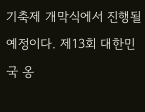기축제 개막식에서 진행될 예정이다. 제13회 대한민국 옹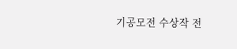기공모전 수상작 전